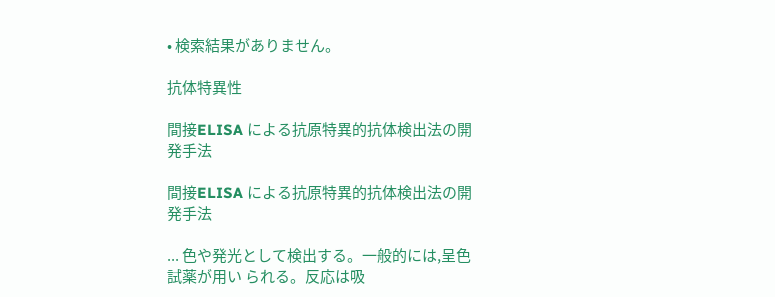• 検索結果がありません。

抗体特異性

間接ELISA による抗原特異的抗体検出法の開発手法

間接ELISA による抗原特異的抗体検出法の開発手法

... 色や発光として検出する。一般的には,呈色試薬が用い られる。反応は吸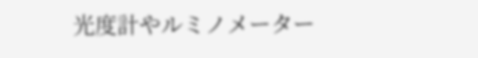光度計やルミノメーター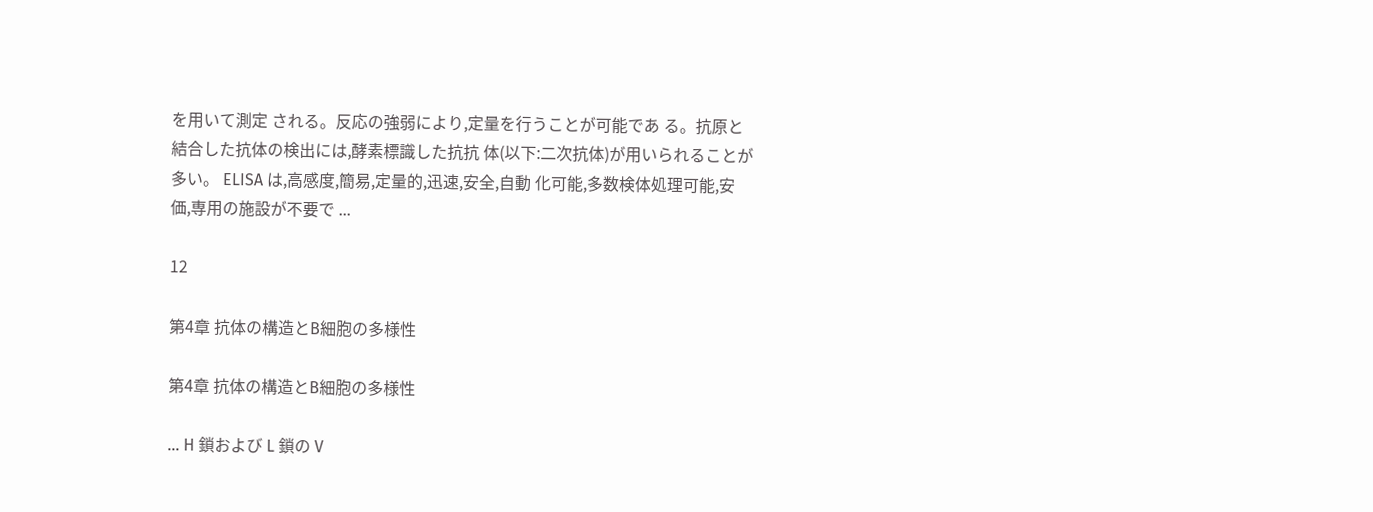を用いて測定 される。反応の強弱により,定量を行うことが可能であ る。抗原と結合した抗体の検出には,酵素標識した抗抗 体(以下:二次抗体)が用いられることが多い。 ELISA は,高感度,簡易,定量的,迅速,安全,自動 化可能,多数検体処理可能,安価,専用の施設が不要で ...

12

第4章 抗体の構造とB細胞の多様性

第4章 抗体の構造とB細胞の多様性

... H 鎖および L 鎖の V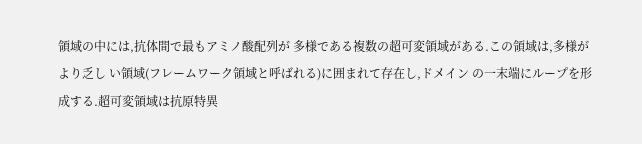領域の中には,抗体間で最もアミノ酸配列が 多様である複数の超可変領域がある.この領域は,多様がより乏し い領域(フレームワーク領域と呼ばれる)に囲まれて存在し,ドメイン の一末端にループを形成する.超可変領域は抗原特異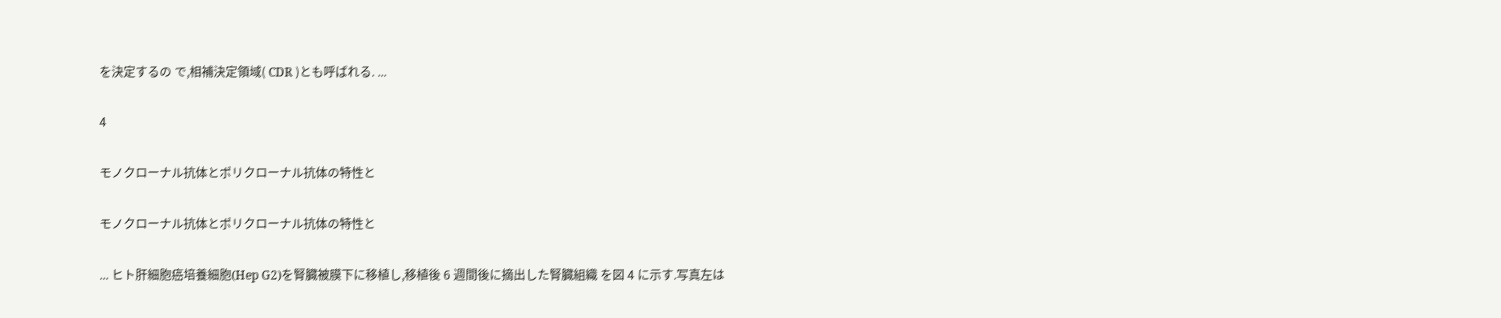を決定するの で,相補決定領域( CDR )とも呼ばれる. ...

4

モノクローナル抗体とポリクローナル抗体の特性と

モノクローナル抗体とポリクローナル抗体の特性と

... ヒト肝細胞癌培養細胞(Hep G2)を腎臓被膜下に移植し,移植後 6 週間後に摘出した腎臓組織 を図 4 に示す.写真左は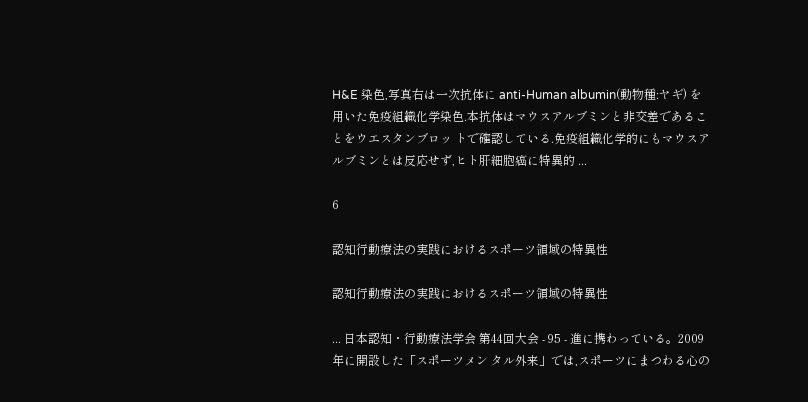H&E 染色,写真右は一次抗体に anti-Human albumin(動物種:ヤギ) を用いた免疫組織化学染色.本抗体はマウスアルブミンと非交差であることをウエスタンブロッ トで確認している.免疫組織化学的にもマウスアルブミンとは反応せず,ヒト肝細胞癌に特異的 ...

6

認知行動療法の実践におけるスポーツ領域の特異性

認知行動療法の実践におけるスポーツ領域の特異性

... 日本認知・行動療法学会 第44回大会 - 95 - 進に携わっている。2009年に開設した「スポーツメン タル外来」では,スポーツにまつわる心の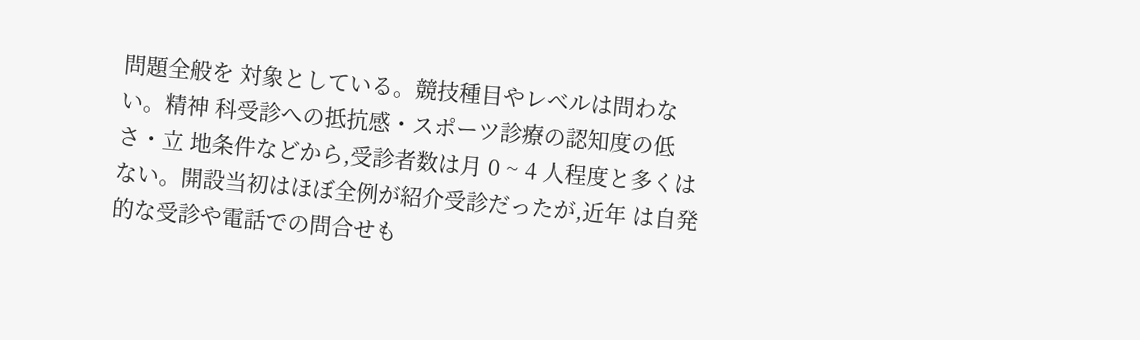問題全般を 対象としている。競技種目やレベルは問わない。精神 科受診への抵抗感・スポーツ診療の認知度の低さ・立 地条件などから,受診者数は月 0 ~ 4 人程度と多くは ない。開設当初はほぼ全例が紹介受診だったが,近年 は自発的な受診や電話での問合せも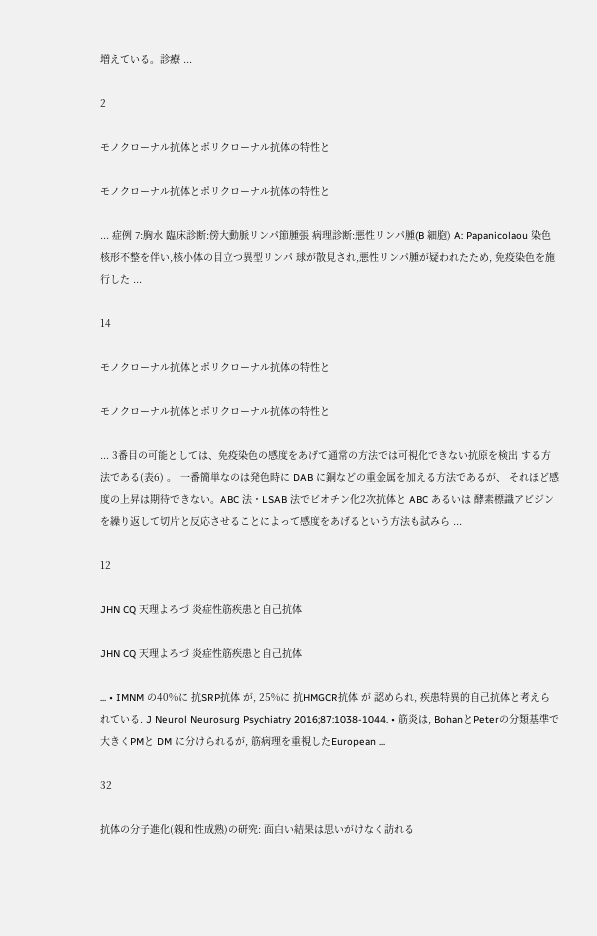増えている。診療 ...

2

モノクローナル抗体とポリクローナル抗体の特性と

モノクローナル抗体とポリクローナル抗体の特性と

... 症例 7:胸水 臨床診断:傍大動脈リンパ節腫張 病理診断:悪性リンパ腫(B 細胞) A: Papanicolaou 染色 核形不整を伴い,核小体の目立つ異型リンパ 球が散見され,悪性リンパ腫が疑われたため, 免疫染色を施行した ...

14

モノクローナル抗体とポリクローナル抗体の特性と

モノクローナル抗体とポリクローナル抗体の特性と

... 3番目の可能としては、免疫染色の感度をあげて通常の方法では可視化できない抗原を検出 する方法である(表6) 。 一番簡単なのは発色時に DAB に銅などの重金属を加える方法であるが、 それほど感度の上昇は期待できない。ABC 法・LSAB 法でビオチン化2次抗体と ABC あるいは 酵素標識アビジンを繰り返して切片と反応させることによって感度をあげるという方法も試みら ...

12

JHN CQ 天理よろづ 炎症性筋疾患と自己抗体

JHN CQ 天理よろづ 炎症性筋疾患と自己抗体

... • IMNM の40%に 抗SRP抗体 が, 25%に 抗HMGCR抗体 が 認められ, 疾患特異的自己抗体と考えられている. J Neurol Neurosurg Psychiatry 2016;87:1038-1044. • 筋炎は, BohanとPeterの分類基準で大きくPMと DM に分けられるが, 筋病理を重視したEuropean ...

32

抗体の分子進化(親和性成熟)の研究: 面白い結果は思いがけなく訪れる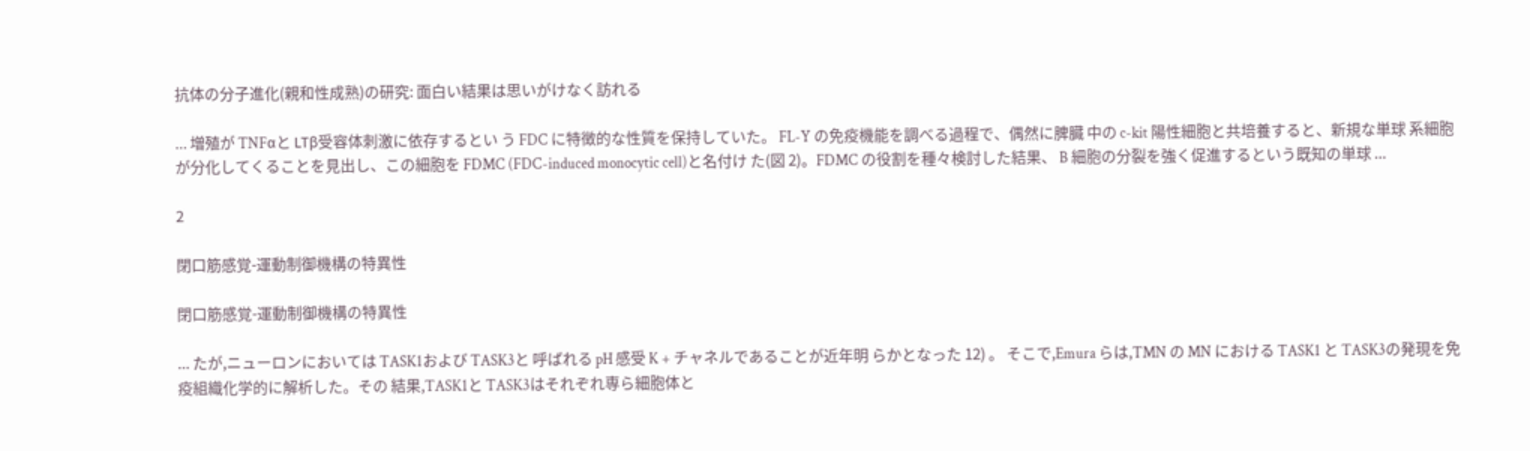抗体の分子進化(親和性成熟)の研究: 面白い結果は思いがけなく訪れる

... 増殖が TNFαと LTβ受容体刺激に依存するとい う FDC に特徴的な性質を保持していた。 FL-Y の免疫機能を調べる過程で、偶然に脾臓 中の c-kit 陽性細胞と共培養すると、新規な単球 系細胞が分化してくることを見出し、この細胞を FDMC (FDC-induced monocytic cell)と名付け た(図 2)。FDMC の役割を種々検討した結果、 B 細胞の分裂を強く促進するという既知の単球 ...

2

閉口筋感覚-運動制御機構の特異性

閉口筋感覚-運動制御機構の特異性

... たが,ニューロンにおいては TASK1および TASK3と 呼ばれる pH 感受 K + チャネルであることが近年明 らかとなった 12) 。 そこで,Emura らは,TMN の MN における TASK1 と TASK3の発現を免疫組織化学的に解析した。その 結果,TASK1と TASK3はそれぞれ専ら細胞体と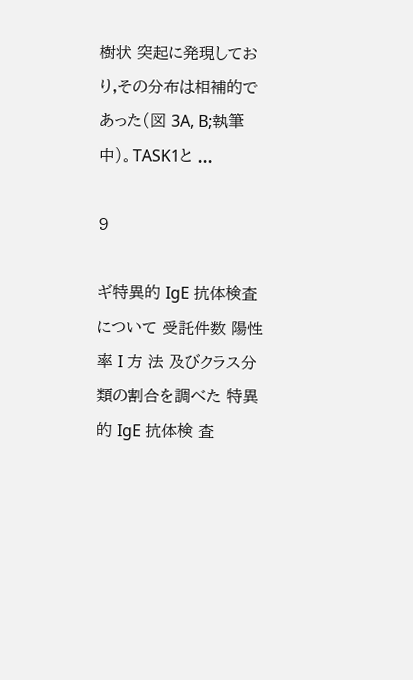樹状 突起に発現しており,その分布は相補的であった(図 3A, B;執筆中)。TASK1と ...

9

ギ特異的 IgE 抗体検査について 受託件数 陽性率 I 方 法 及びクラス分類の割合を調べた 特異的 IgE 抗体検 査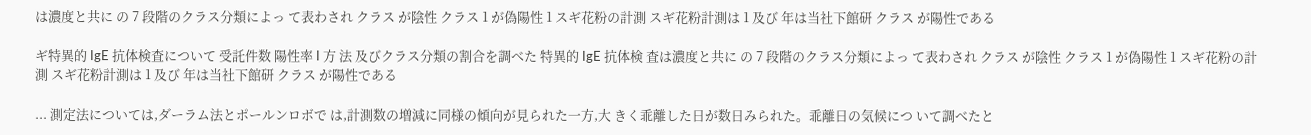は濃度と共に の 7 段階のクラス分類によっ て表わされ クラス が陰性 クラス 1 が偽陽性 1 スギ花粉の計測 スギ花粉計測は 1 及び 年は当社下館研 クラス が陽性である

ギ特異的 IgE 抗体検査について 受託件数 陽性率 I 方 法 及びクラス分類の割合を調べた 特異的 IgE 抗体検 査は濃度と共に の 7 段階のクラス分類によっ て表わされ クラス が陰性 クラス 1 が偽陽性 1 スギ花粉の計測 スギ花粉計測は 1 及び 年は当社下館研 クラス が陽性である

... 測定法については,ダーラム法とポールンロボで は,計測数の増減に同様の傾向が見られた一方,大 きく乖離した日が数日みられた。乖離日の気候につ いて調べたと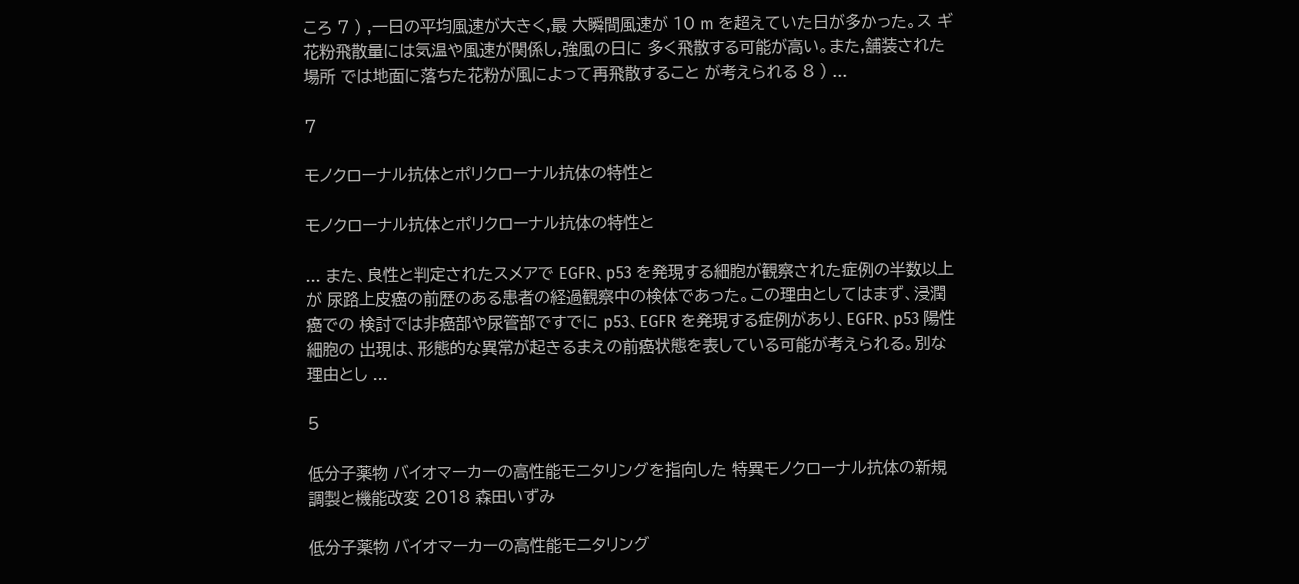ころ 7 ) ,一日の平均風速が大きく,最 大瞬間風速が 10 m を超えていた日が多かった。ス ギ花粉飛散量には気温や風速が関係し,強風の日に 多く飛散する可能が高い。また,舗装された場所 では地面に落ちた花粉が風によって再飛散すること が考えられる 8 ) ...

7

モノクローナル抗体とポリクローナル抗体の特性と

モノクローナル抗体とポリクローナル抗体の特性と

... また、良性と判定されたスメアで EGFR、p53 を発現する細胞が観察された症例の半数以上が 尿路上皮癌の前歴のある患者の経過観察中の検体であった。この理由としてはまず、浸潤癌での 検討では非癌部や尿管部ですでに p53、EGFR を発現する症例があり、EGFR、p53 陽性細胞の 出現は、形態的な異常が起きるまえの前癌状態を表している可能が考えられる。別な理由とし ...

5

低分子薬物 バイオマーカーの高性能モニタリングを指向した 特異モノクローナル抗体の新規調製と機能改変 2018 森田いずみ

低分子薬物 バイオマーカーの高性能モニタリング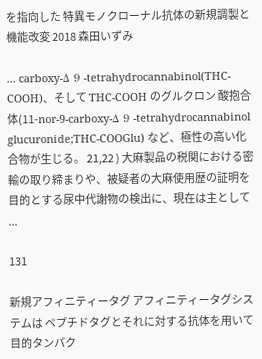を指向した 特異モノクローナル抗体の新規調製と機能改変 2018 森田いずみ

... carboxy-Δ 9 -tetrahydrocannabinol(THC-COOH)、そして THC-COOH のグルクロン 酸抱合体(11-nor-9-carboxy-Δ 9 -tetrahydrocannabinol glucuronide;THC-COOGlu) など、極性の高い化合物が生じる。 21,22 ) 大麻製品の税関における密輸の取り締まりや、被疑者の大麻使用歴の証明を 目的とする尿中代謝物の検出に、現在は主として ...

131

新規アフィニティータグ アフィニティータグシステムは ペプチドタグとそれに対する抗体を用いて目的タンパク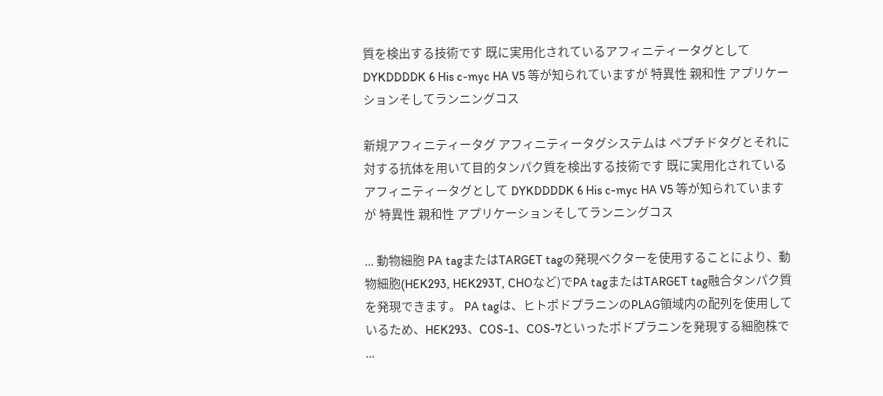質を検出する技術です 既に実用化されているアフィニティータグとして DYKDDDDK 6 His c-myc HA V5 等が知られていますが 特異性 親和性 アプリケーションそしてランニングコス

新規アフィニティータグ アフィニティータグシステムは ペプチドタグとそれに対する抗体を用いて目的タンパク質を検出する技術です 既に実用化されているアフィニティータグとして DYKDDDDK 6 His c-myc HA V5 等が知られていますが 特異性 親和性 アプリケーションそしてランニングコス

... 動物細胞 PA tagまたはTARGET tagの発現ベクターを使用することにより、動物細胞(HEK293, HEK293T, CHOなど)でPA tagまたはTARGET tag融合タンパク質を発現できます。 PA tagは、ヒトポドプラニンのPLAG領域内の配列を使用しているため、HEK293、COS-1、COS-7といったポドプラニンを発現する細胞株で ...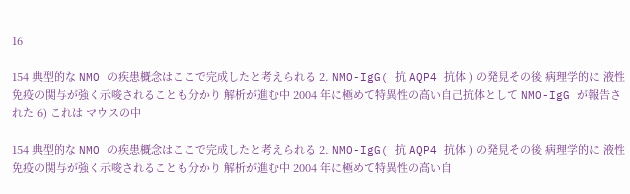16

154 典型的な NMO の疾患概念はここで完成したと考えられる 2. NMO-IgG( 抗 AQP4 抗体 ) の発見その後 病理学的に 液性免疫の関与が強く示唆されることも分かり 解析が進む中 2004 年に極めて特異性の高い自己抗体として NMO-IgG が報告された 6) これは マウスの中

154 典型的な NMO の疾患概念はここで完成したと考えられる 2. NMO-IgG( 抗 AQP4 抗体 ) の発見その後 病理学的に 液性免疫の関与が強く示唆されることも分かり 解析が進む中 2004 年に極めて特異性の高い自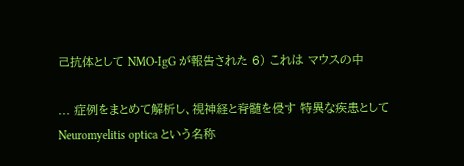己抗体として NMO-IgG が報告された 6) これは マウスの中

... 症例をまとめて解析し、視神経と脊髄を侵す 特異な疾患として Neuromyelitis optica という名称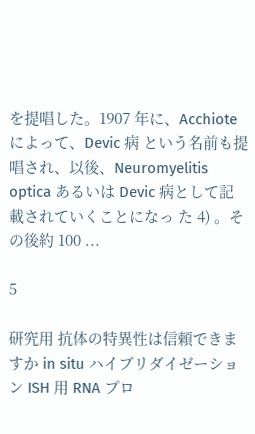を提唱した。1907 年に、Acchiote によって、Devic 病 という名前も提唱され、以後、Neuromyelitis optica あるいは Devic 病として記載されていくことになっ た 4) 。その後約 100 ...

5

研究用 抗体の特異性は信頼できますか in situ ハイブリダイゼーション ISH 用 RNA プロ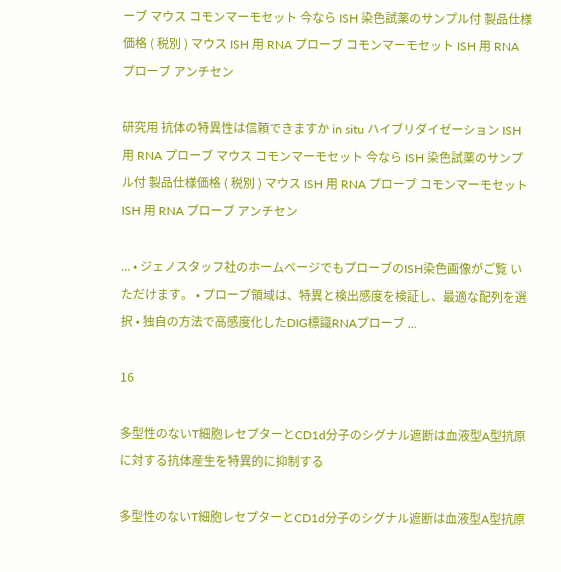ーブ マウス コモンマーモセット 今なら ISH 染色試薬のサンプル付 製品仕様価格 ( 税別 ) マウス ISH 用 RNA プローブ コモンマーモセット ISH 用 RNA プローブ アンチセン

研究用 抗体の特異性は信頼できますか in situ ハイブリダイゼーション ISH 用 RNA プローブ マウス コモンマーモセット 今なら ISH 染色試薬のサンプル付 製品仕様価格 ( 税別 ) マウス ISH 用 RNA プローブ コモンマーモセット ISH 用 RNA プローブ アンチセン

... • ジェノスタッフ社のホームページでもプローブのISH染色画像がご覧 いただけます。 • プローブ領域は、特異と検出感度を検証し、最適な配列を選択 • 独自の方法で高感度化したDIG標識RNAプローブ ...

16

多型性のないT細胞レセプターとCD1d分子のシグナル遮断は血液型A型抗原に対する抗体産生を特異的に抑制する

多型性のないT細胞レセプターとCD1d分子のシグナル遮断は血液型A型抗原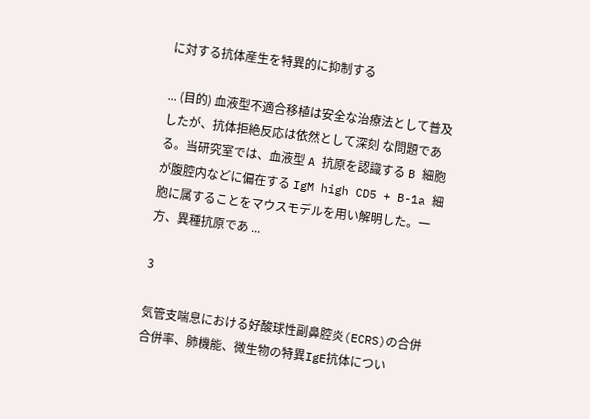に対する抗体産生を特異的に抑制する

... (目的) 血液型不適合移植は安全な治療法として普及したが、抗体拒絶反応は依然として深刻 な問題である。当研究室では、血液型 A 抗原を認識する B 細胞が腹腔内などに偏在する IgM high CD5 + B-1a 細胞に属することをマウスモデルを用い解明した。一方、異種抗原であ ...

3

気管支喘息における好酸球性副鼻腔炎(ECRS)の合併 合併率、肺機能、微生物の特異IgE抗体につい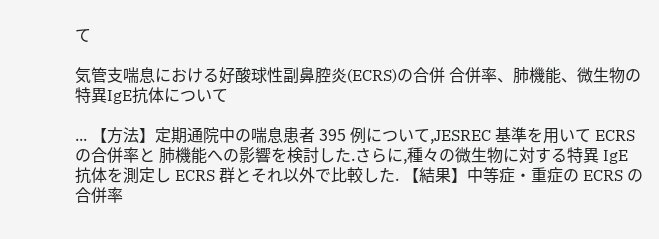て

気管支喘息における好酸球性副鼻腔炎(ECRS)の合併 合併率、肺機能、微生物の特異IgE抗体について

... 【方法】定期通院中の喘息患者 395 例について,JESREC 基準を用いて ECRS の合併率と 肺機能への影響を検討した.さらに,種々の微生物に対する特異 IgE 抗体を測定し ECRS 群とそれ以外で比較した. 【結果】中等症・重症の ECRS の合併率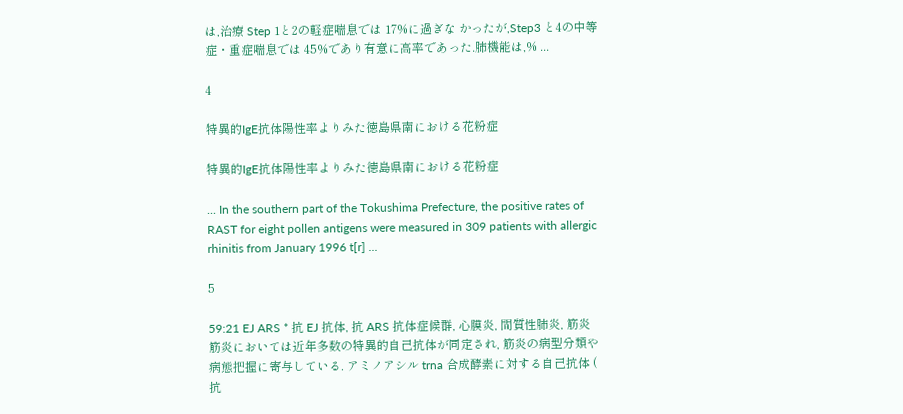は,治療 Step 1と2の軽症喘息では 17%に過ぎな かったが,Step3 と4の中等症・重症喘息では 45%であり有意に高率であった.肺機能は,% ...

4

特異的IgE抗体陽性率よりみた徳島県南における花粉症

特異的IgE抗体陽性率よりみた徳島県南における花粉症

... In the southern part of the Tokushima Prefecture, the positive rates of RAST for eight pollen antigens were measured in 309 patients with allergic rhinitis from January 1996 t[r] ...

5

59:21 EJ ARS * 抗 EJ 抗体, 抗 ARS 抗体症候群, 心膜炎, 間質性肺炎, 筋炎 筋炎においては近年多数の特異的自己抗体が同定され, 筋炎の病型分類や病態把握に寄与している. アミノアシル trna 合成酵素に対する自己抗体 ( 抗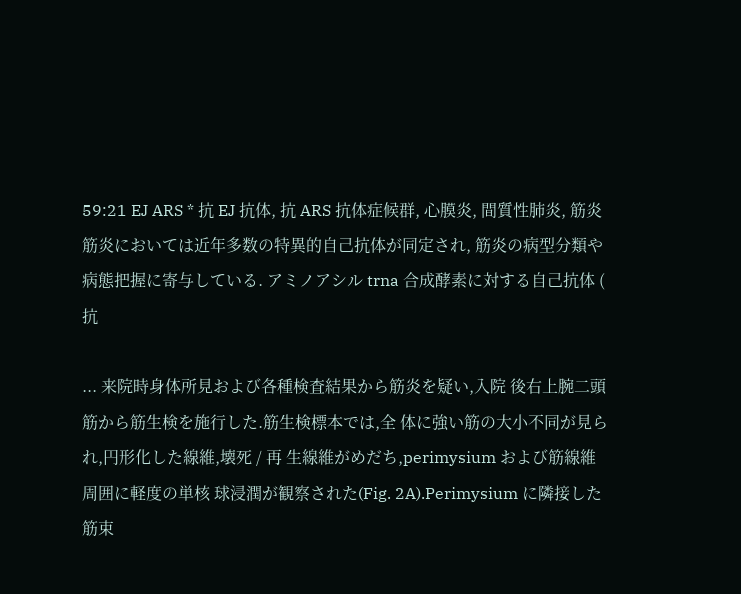59:21 EJ ARS * 抗 EJ 抗体, 抗 ARS 抗体症候群, 心膜炎, 間質性肺炎, 筋炎 筋炎においては近年多数の特異的自己抗体が同定され, 筋炎の病型分類や病態把握に寄与している. アミノアシル trna 合成酵素に対する自己抗体 ( 抗

... 来院時身体所見および各種検査結果から筋炎を疑い,入院 後右上腕二頭筋から筋生検を施行した.筋生検標本では,全 体に強い筋の大小不同が見られ,円形化した線維,壊死 / 再 生線維がめだち,perimysium および筋線維周囲に軽度の単核 球浸潤が観察された(Fig. 2A).Perimysium に隣接した筋束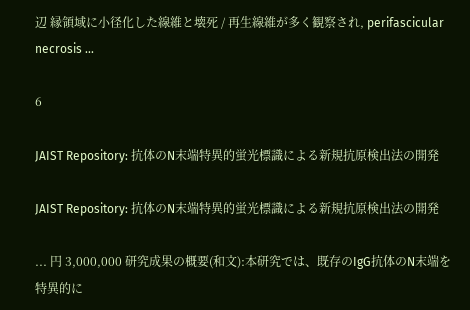辺 縁領域に小径化した線維と壊死 / 再生線維が多く観察され, perifascicular necrosis ...

6

JAIST Repository: 抗体のN末端特異的蛍光標識による新規抗原検出法の開発

JAIST Repository: 抗体のN末端特異的蛍光標識による新規抗原検出法の開発

... 円 3,000,000 研究成果の概要(和文):本研究では、既存のIgG抗体のN末端を特異的に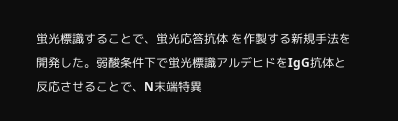蛍光標識することで、蛍光応答抗体 を作製する新規手法を開発した。弱酸条件下で蛍光標識アルデヒドをIgG抗体と反応させることで、N末端特異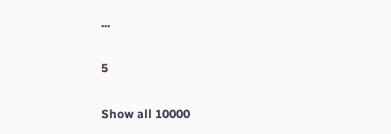...

5

Show all 10000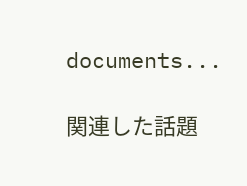documents...

関連した話題